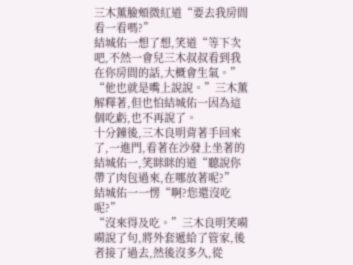三木薰臉頰微紅道“要去我房間看一看嗎?”
結城佑一想了想,笑道“等下次吧,不然一會兒三木叔叔看到我在你房間的話,大概會生氣。”
“他也就是嘴上說說。”三木薰解釋著,但也怕結城佑一因為這個吃虧,也不再說了。
十分鐘後,三木良明背著手回來了,一進門,看著在沙發上坐著的結城佑一,笑眯眯的道“聽說你帶了肉包過來,在哪放著呢?”
結城佑一一愣“啊?您還沒吃呢?”
“沒來得及吃。”三木良明笑嗬嗬說了句,將外套遞給了管家,後者接了過去,然後沒多久,從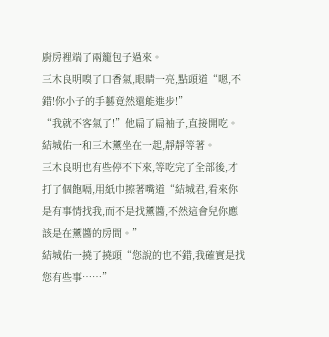廚房裡端了兩籠包子過來。
三木良明嗅了口香氣,眼睛一亮,點頭道“嗯,不錯!你小子的手藝竟然還能進步!”
“我就不客氣了!”他扁了扁袖子,直接開吃。
結城佑一和三木薰坐在一起,靜靜等著。
三木良明也有些停不下來,等吃完了全部後,才打了個飽嗝,用紙巾擦著嘴道“結城君,看來你是有事情找我,而不是找薰醬,不然這會兒你應該是在薰醬的房間。”
結城佑一撓了撓頭“您說的也不錯,我確實是找您有些事……”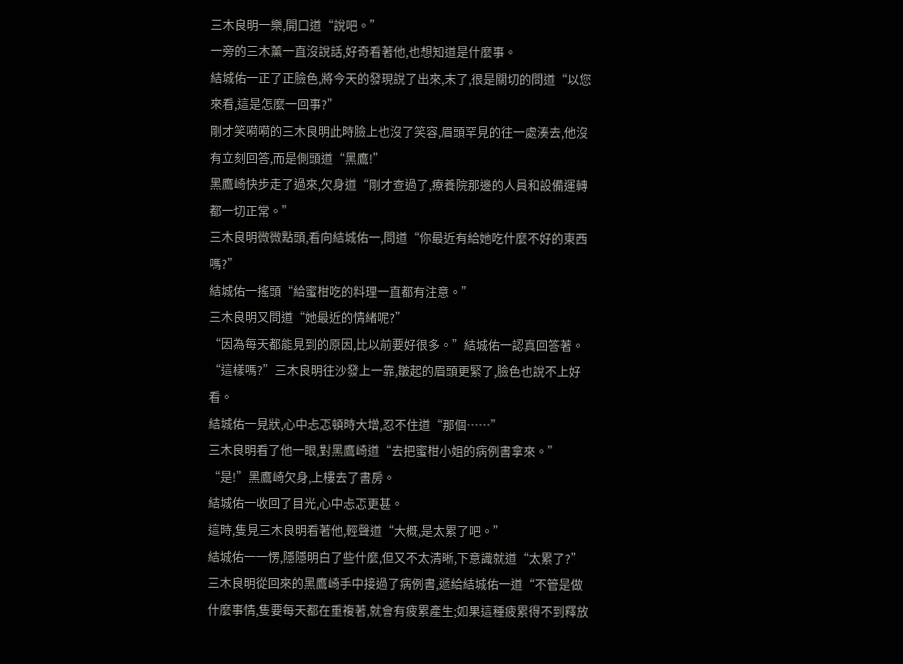三木良明一樂,開口道“說吧。”
一旁的三木薰一直沒說話,好奇看著他,也想知道是什麼事。
結城佑一正了正臉色,將今天的發現說了出來,末了,很是關切的問道“以您來看,這是怎麼一回事?”
剛才笑嗬嗬的三木良明此時臉上也沒了笑容,眉頭罕見的往一處湊去,他沒有立刻回答,而是側頭道“黑鷹!”
黑鷹崎快步走了過來,欠身道“剛才查過了,療養院那邊的人員和設備運轉都一切正常。”
三木良明微微點頭,看向結城佑一,問道“你最近有給她吃什麼不好的東西嗎?”
結城佑一搖頭“給蜜柑吃的料理一直都有注意。”
三木良明又問道“她最近的情緒呢?”
“因為每天都能見到的原因,比以前要好很多。”結城佑一認真回答著。
“這樣嗎?”三木良明往沙發上一靠,皺起的眉頭更緊了,臉色也說不上好看。
結城佑一見狀,心中忐忑頓時大增,忍不住道“那個……”
三木良明看了他一眼,對黑鷹崎道“去把蜜柑小姐的病例書拿來。”
“是!”黑鷹崎欠身,上樓去了書房。
結城佑一收回了目光,心中忐忑更甚。
這時,隻見三木良明看著他,輕聲道“大概,是太累了吧。”
結城佑一一愣,隱隱明白了些什麼,但又不太清晰,下意識就道“太累了?”
三木良明從回來的黑鷹崎手中接過了病例書,遞給結城佑一道“不管是做什麼事情,隻要每天都在重複著,就會有疲累產生;如果這種疲累得不到釋放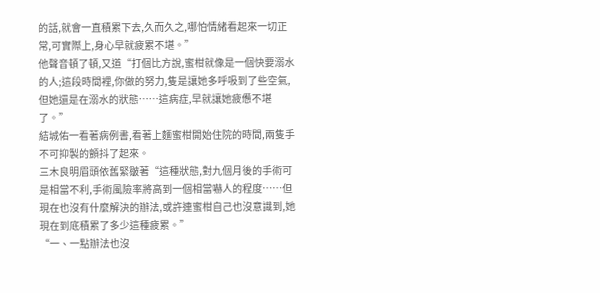的話,就會一直積累下去,久而久之,哪怕情緒看起來一切正常,可實際上,身心早就疲累不堪。”
他聲音頓了頓,又道“打個比方說,蜜柑就像是一個快要溺水的人;這段時間裡,你做的努力,隻是讓她多呼吸到了些空氣,但她還是在溺水的狀態……這病症,早就讓她疲憊不堪了。”
結城佑一看著病例書,看著上麵蜜柑開始住院的時間,兩隻手不可抑製的顫抖了起來。
三木良明眉頭依舊緊皺著“這種狀態,對九個月後的手術可是相當不利,手術風險率將高到一個相當嚇人的程度……但現在也沒有什麼解決的辦法,或許連蜜柑自己也沒意識到,她現在到底積累了多少這種疲累。”
“一、一點辦法也沒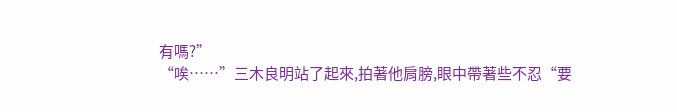有嗎?”
“唉……”三木良明站了起來,拍著他肩膀,眼中帶著些不忍“要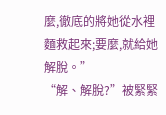麼,徹底的將她從水裡麵救起來;要麼,就給她解脫。”
“解、解脫?”被緊緊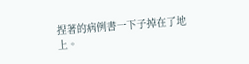捏著的病例書一下子掉在了地上。